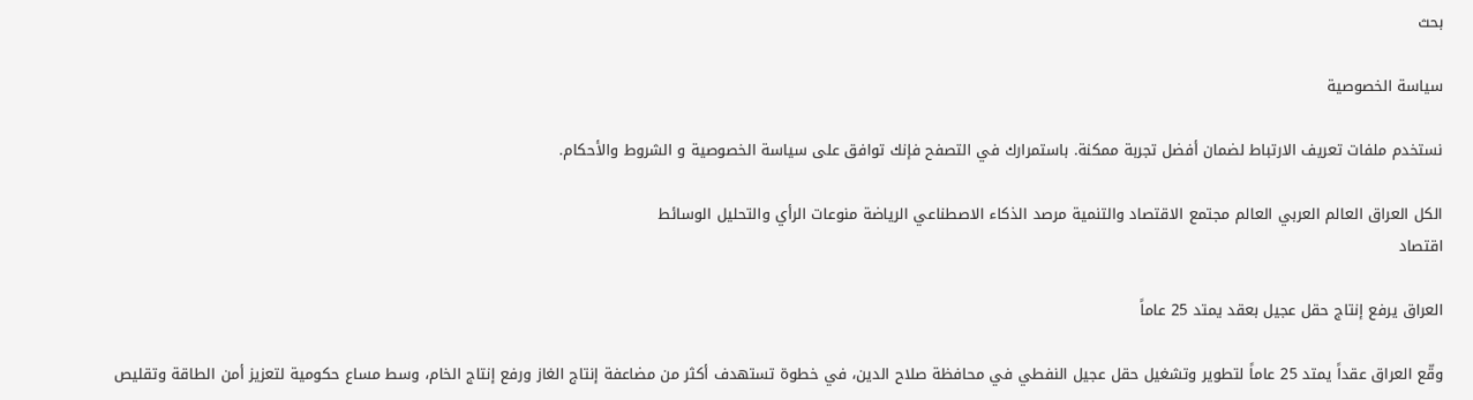بحث

سياسة الخصوصية

نستخدم ملفات تعريف الارتباط لضمان أفضل تجربة ممكنة. باستمرارك في التصفح فإنك توافق على سياسة الخصوصية و الشروط والأحكام.

الكل العراق العالم العربي العالم مجتمع الاقتصاد والتنمية مرصد الذكاء الاصطناعي الرياضة منوعات الرأي والتحليل الوسائط
اقتصاد

العراق يرفع إنتاج حقل عجيل بعقد يمتد 25 عاماً

وقّع العراق عقداً يمتد 25 عاماً لتطوير وتشغيل حقل عجيل النفطي في محافظة صلاح الدين، في خطوة تستهدف أكثر من مضاعفة إنتاج الغاز ورفع إنتاج الخام، وسط مساع حكومية لتعزيز أمن الطاقة وتقليص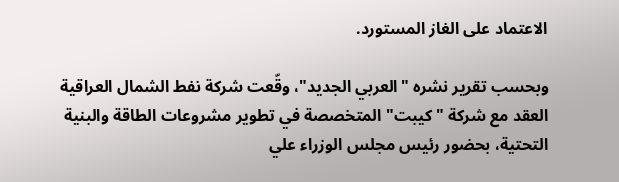الاعتماد على الغاز المستورد.

وبحسب تقرير نشره "العربي الجديد"، وقّعت شركة نفط الشمال العراقية العقد مع شركة "كيبت" المتخصصة في تطوير مشروعات الطاقة والبنية التحتية، بحضور رئيس مجلس الوزراء علي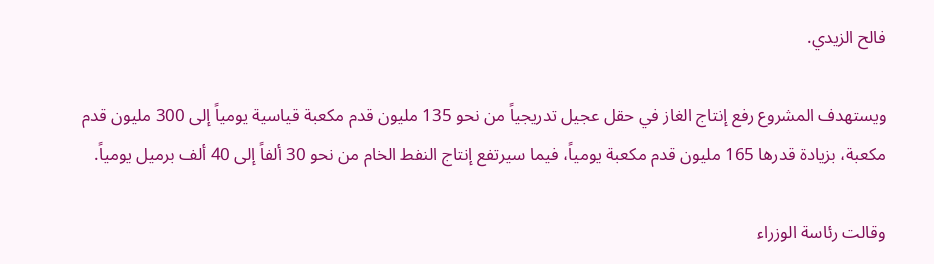فالح الزيدي.

ويستهدف المشروع رفع إنتاج الغاز في حقل عجيل تدريجياً من نحو 135 مليون قدم مكعبة قياسية يومياً إلى 300 مليون قدم مكعبة، بزيادة قدرها 165 مليون قدم مكعبة يومياً، فيما سيرتفع إنتاج النفط الخام من نحو 30 ألفاً إلى 40 ألف برميل يومياً.

وقالت رئاسة الوزراء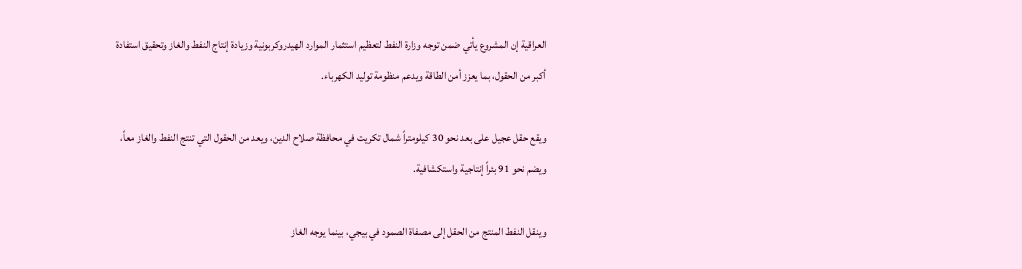العراقية إن المشروع يأتي ضمن توجه وزارة النفط لتعظيم استثمار الموارد الهيدروكربونية وزيادة إنتاج النفط والغاز وتحقيق استفادة أكبر من الحقول، بما يعزز أمن الطاقة ويدعم منظومة توليد الكهرباء.

ويقع حقل عجيل على بعد نحو 30 كيلومتراً شمال تكريت في محافظة صلاح الدين، ويعد من الحقول التي تنتج النفط والغاز معاً، ويضم نحو 91 بئراً إنتاجية واستكشافية.

وينقل النفط المنتج من الحقل إلى مصفاة الصمود في بيجي، بينما يوجه الغاز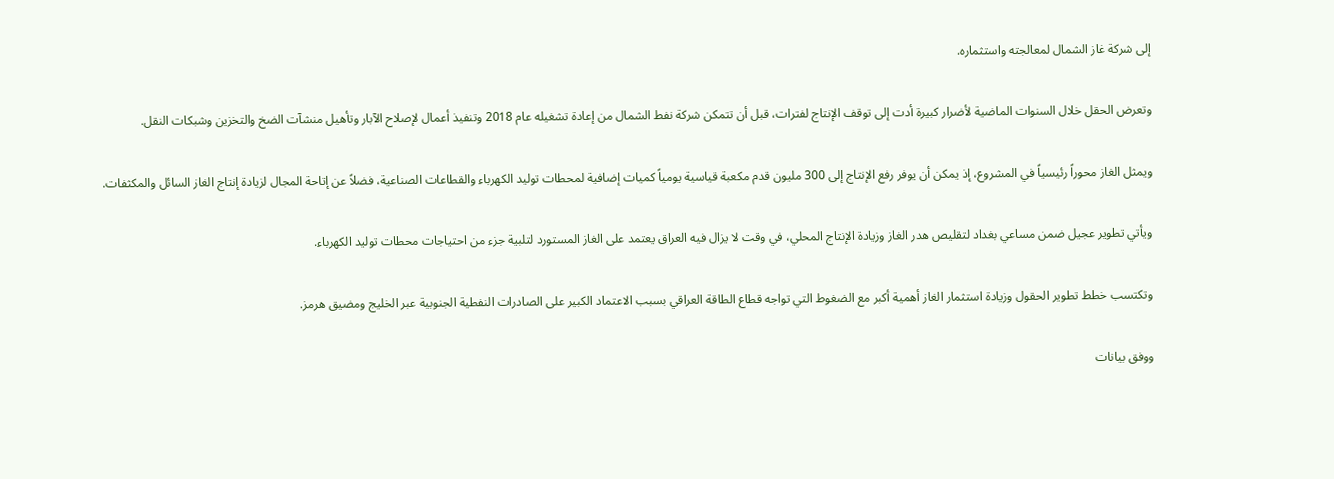إلى شركة غاز الشمال لمعالجته واستثماره.

وتعرض الحقل خلال السنوات الماضية لأضرار كبيرة أدت إلى توقف الإنتاج لفترات، قبل أن تتمكن شركة نفط الشمال من إعادة تشغيله عام 2018 وتنفيذ أعمال لإصلاح الآبار وتأهيل منشآت الضخ والتخزين وشبكات النقل.

ويمثل الغاز محوراً رئيسياً في المشروع، إذ يمكن أن يوفر رفع الإنتاج إلى 300 مليون قدم مكعبة قياسية يومياً كميات إضافية لمحطات توليد الكهرباء والقطاعات الصناعية، فضلاً عن إتاحة المجال لزيادة إنتاج الغاز السائل والمكثفات.

ويأتي تطوير عجيل ضمن مساعي بغداد لتقليص هدر الغاز وزيادة الإنتاج المحلي، في وقت لا يزال فيه العراق يعتمد على الغاز المستورد لتلبية جزء من احتياجات محطات توليد الكهرباء.

وتكتسب خطط تطوير الحقول وزيادة استثمار الغاز أهمية أكبر مع الضغوط التي تواجه قطاع الطاقة العراقي بسبب الاعتماد الكبير على الصادرات النفطية الجنوبية عبر الخليج ومضيق هرمز.

ووفق بيانات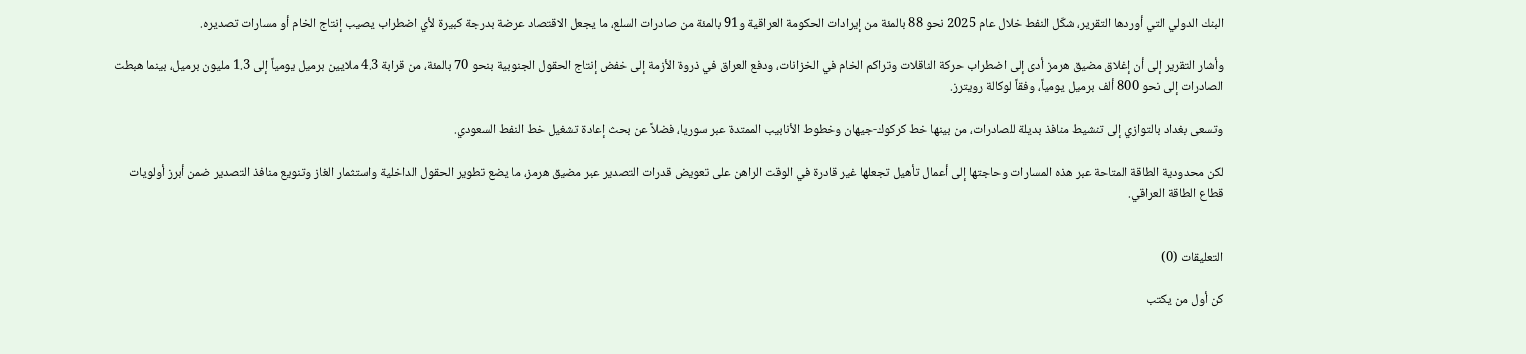البنك الدولي التي أوردها التقرير، شكّل النفط خلال عام 2025 نحو 88 بالمئة من إيرادات الحكومة العراقية و91 بالمئة من صادرات السلع، ما يجعل الاقتصاد عرضة بدرجة كبيرة لأي اضطراب يصيب إنتاج الخام أو مسارات تصديره.

وأشار التقرير إلى أن إغلاق مضيق هرمز أدى إلى اضطراب حركة الناقلات وتراكم الخام في الخزانات، ودفع العراق في ذروة الأزمة إلى خفض إنتاج الحقول الجنوبية بنحو 70 بالمئة، من قرابة 4.3 ملايين برميل يومياً إلى 1.3 مليون برميل، بينما هبطت الصادرات إلى نحو 800 ألف برميل يومياً، وفقاً لوكالة رويترز.

وتسعى بغداد بالتوازي إلى تنشيط منافذ بديلة للصادرات، من بينها خط كركوك-جيهان وخطوط الأنابيب الممتدة عبر سوريا، فضلاً عن بحث إعادة تشغيل خط النفط السعودي.

لكن محدودية الطاقة المتاحة عبر هذه المسارات وحاجتها إلى أعمال تأهيل تجعلها غير قادرة في الوقت الراهن على تعويض قدرات التصدير عبر مضيق هرمز، ما يضع تطوير الحقول الداخلية واستثمار الغاز وتنويع منافذ التصدير ضمن أبرز أولويات قطاع الطاقة العراقي.


التعليقات (0)

كن أول من يكتب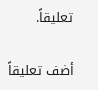تعليقاً.

أضف تعليقاً